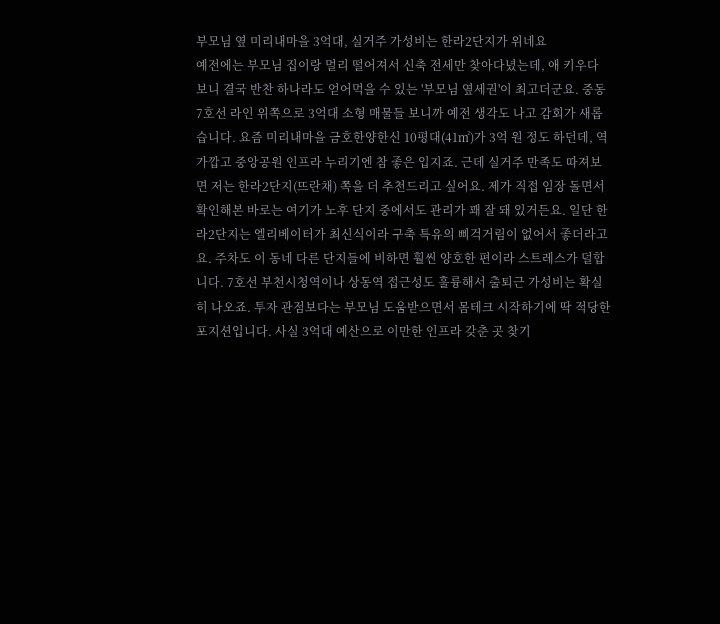부모님 옆 미리내마을 3억대, 실거주 가성비는 한라2단지가 위네요
예전에는 부모님 집이랑 멀리 떨어져서 신축 전세만 찾아다녔는데, 애 키우다 보니 결국 반찬 하나라도 얻어먹을 수 있는 '부모님 옆세권'이 최고더군요. 중동 7호선 라인 위쪽으로 3억대 소형 매물들 보니까 예전 생각도 나고 감회가 새롭습니다. 요즘 미리내마을 금호한양한신 10평대(41㎡)가 3억 원 정도 하던데, 역 가깝고 중앙공원 인프라 누리기엔 참 좋은 입지죠. 근데 실거주 만족도 따져보면 저는 한라2단지(뜨란채) 쪽을 더 추천드리고 싶어요. 제가 직접 임장 돌면서 확인해본 바로는 여기가 노후 단지 중에서도 관리가 꽤 잘 돼 있거든요. 일단 한라2단지는 엘리베이터가 최신식이라 구축 특유의 삐걱거림이 없어서 좋더라고요. 주차도 이 동네 다른 단지들에 비하면 훨씬 양호한 편이라 스트레스가 덜합니다. 7호선 부천시청역이나 상동역 접근성도 훌륭해서 출퇴근 가성비는 확실히 나오죠. 투자 관점보다는 부모님 도움받으면서 몸테크 시작하기에 딱 적당한 포지션입니다. 사실 3억대 예산으로 이만한 인프라 갖춘 곳 찾기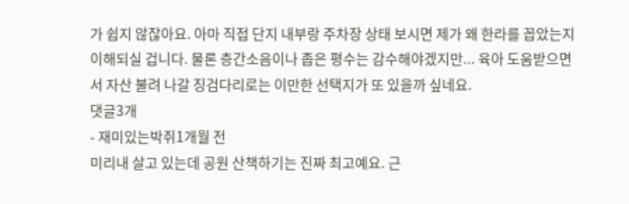가 쉽지 않잖아요. 아마 직접 단지 내부랑 주차장 상태 보시면 제가 왜 한라를 꼽았는지 이해되실 겁니다. 물론 층간소음이나 좁은 평수는 감수해야겠지만... 육아 도움받으면서 자산 불려 나갈 징검다리로는 이만한 선택지가 또 있을까 싶네요.
댓글3개
- 재미있는박쥐1개월 전
미리내 살고 있는데 공원 산책하기는 진짜 최고예요. 근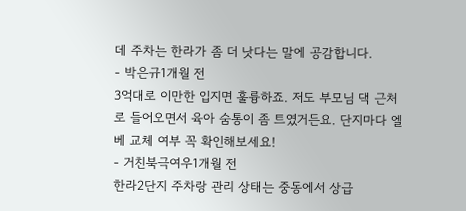데 주차는 한라가 좀 더 낫다는 말에 공감합니다.
- 박은규1개월 전
3억대로 이만한 입지면 훌륭하죠. 저도 부모님 댁 근처로 들어오면서 육아 숨통이 좀 트였거든요. 단지마다 엘베 교체 여부 꼭 확인해보세요!
- 거친북극여우1개월 전
한라2단지 주차랑 관리 상태는 중동에서 상급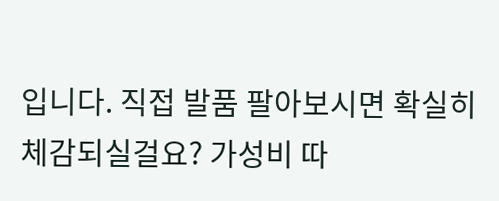입니다. 직접 발품 팔아보시면 확실히 체감되실걸요? 가성비 따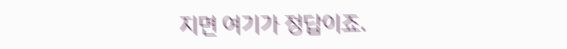지면 여기가 정답이죠.